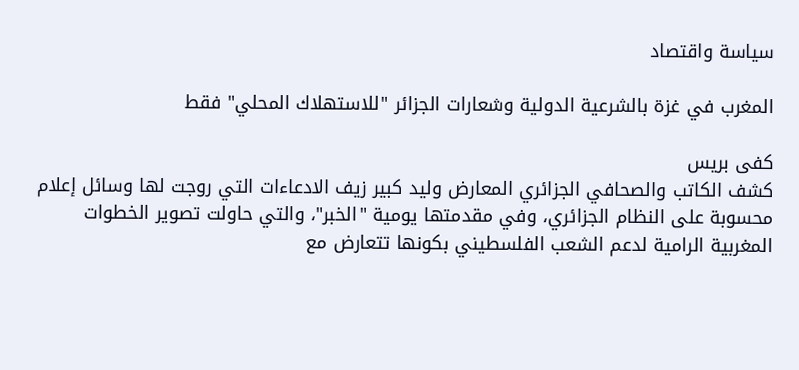سياسة واقتصاد

المغرب في غزة بالشرعية الدولية وشعارات الجزائر "للاستهلاك المحلي" فقط

كفى بريس
كشف الكاتب والصحافي الجزائري المعارض وليد كبير زيف الادعاءات التي روجت لها وسائل إعلام محسوبة على النظام الجزائري، وفي مقدمتها يومية "الخبر"، والتي حاولت تصوير الخطوات المغربية الرامية لدعم الشعب الفلسطيني بكونها تتعارض مع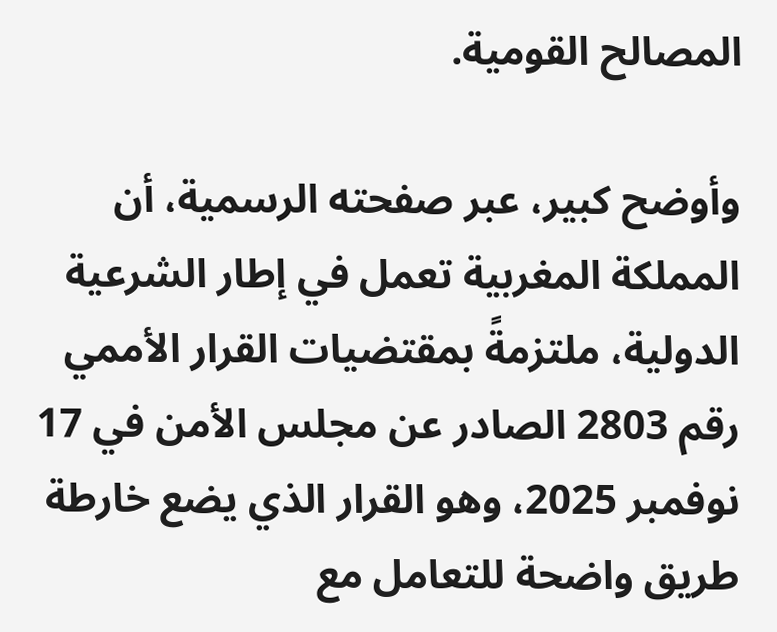المصالح القومية.

وأوضح كبير، عبر صفحته الرسمية، أن المملكة المغربية تعمل في إطار الشرعية الدولية، ملتزمةً بمقتضيات القرار الأممي رقم 2803 الصادر عن مجلس الأمن في 17 نوفمبر 2025، وهو القرار الذي يضع خارطة طريق واضحة للتعامل مع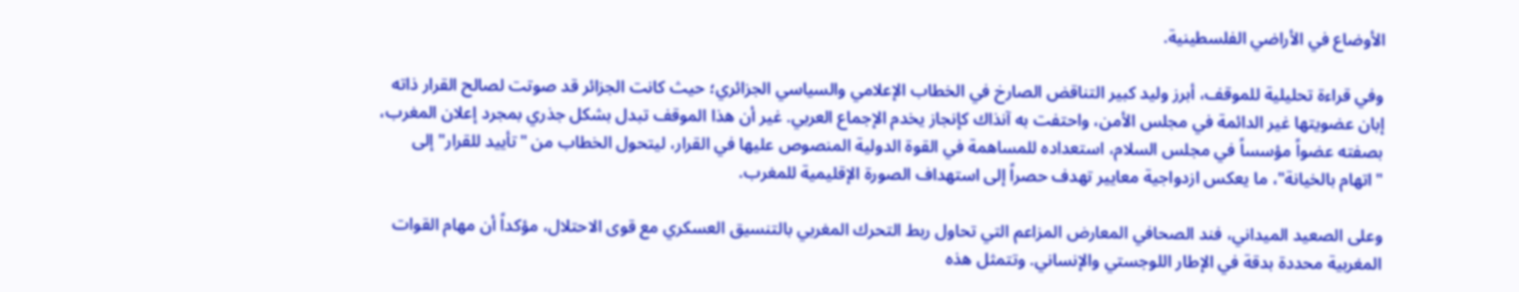الأوضاع في الأراضي الفلسطينية.

وفي قراءة تحليلية للموقف، أبرز وليد كبير التناقض الصارخ في الخطاب الإعلامي والسياسي الجزائري؛ حيث كانت الجزائر قد صوتت لصالح القرار ذاته إبان عضويتها غير الدائمة في مجلس الأمن، واحتفت به آنذاك كإنجاز يخدم الإجماع العربي. غير أن هذا الموقف تبدل بشكل جذري بمجرد إعلان المغرب، بصفته عضواً مؤسساً في مجلس السلام، استعداده للمساهمة في القوة الدولية المنصوص عليها في القرار، ليتحول الخطاب من "تأييد للقرار" إلى "اتهام بالخيانة"، ما يعكس ازدواجية معايير تهدف حصراً إلى استهداف الصورة الإقليمية للمغرب.

وعلى الصعيد الميداني، فند الصحافي المعارض المزاعم التي تحاول ربط التحرك المغربي بالتنسيق العسكري مع قوى الاحتلال، مؤكداً أن مهام القوات المغربية محددة بدقة في الإطار اللوجستي والإنساني. وتتمثل هذه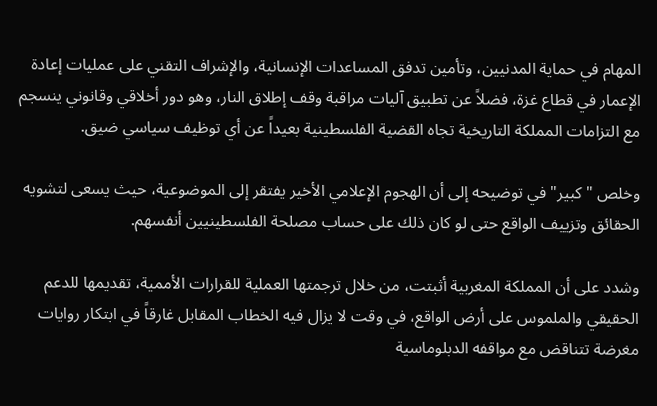المهام في حماية المدنيين، وتأمين تدفق المساعدات الإنسانية، والإشراف التقني على عمليات إعادة الإعمار في قطاع غزة، فضلاً عن تطبيق آليات مراقبة وقف إطلاق النار، وهو دور أخلاقي وقانوني ينسجم مع التزامات المملكة التاريخية تجاه القضية الفلسطينية بعيداً عن أي توظيف سياسي ضيق.

وخلص "كبير" في توضيحه إلى أن الهجوم الإعلامي الأخير يفتقر إلى الموضوعية، حيث يسعى لتشويه الحقائق وتزييف الواقع حتى لو كان ذلك على حساب مصلحة الفلسطينيين أنفسهم.

وشدد على أن المملكة المغربية أثبتت، من خلال ترجمتها العملية للقرارات الأممية، تقديمها للدعم الحقيقي والملموس على أرض الواقع، في وقت لا يزال فيه الخطاب المقابل غارقاً في ابتكار روايات مغرضة تتناقض مع مواقفه الدبلوماسية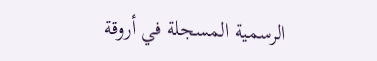الرسمية المسجلة في أروقة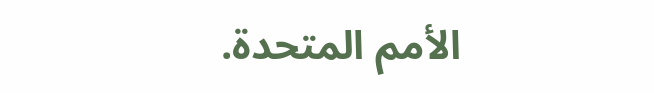الأمم المتحدة.